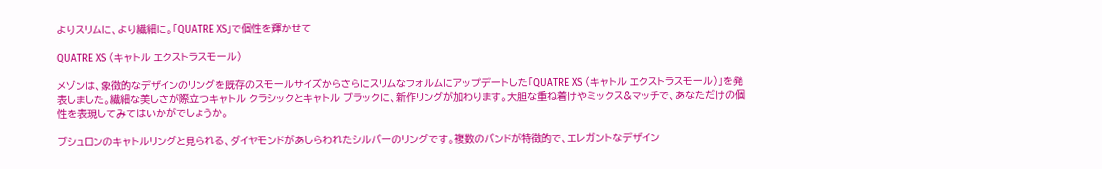よりスリムに、より繊細に。「QUATRE XS」で個性を輝かせて

QUATRE XS (キャトル エクストラスモール)

メゾンは、象徴的なデザインのリングを既存のスモールサイズからさらにスリムなフォルムにアップデートした「QUATRE XS (キャトル エクストラスモール)」を発表しました。繊細な美しさが際立つキャトル クラシックとキャトル ブラックに、新作リングが加わります。大胆な重ね着けやミックス&マッチで、あなただけの個性を表現してみてはいかがでしょうか。

ブシュロンのキャトルリングと見られる、ダイヤモンドがあしらわれたシルバーのリングです。複数のバンドが特徴的で、エレガントなデザイン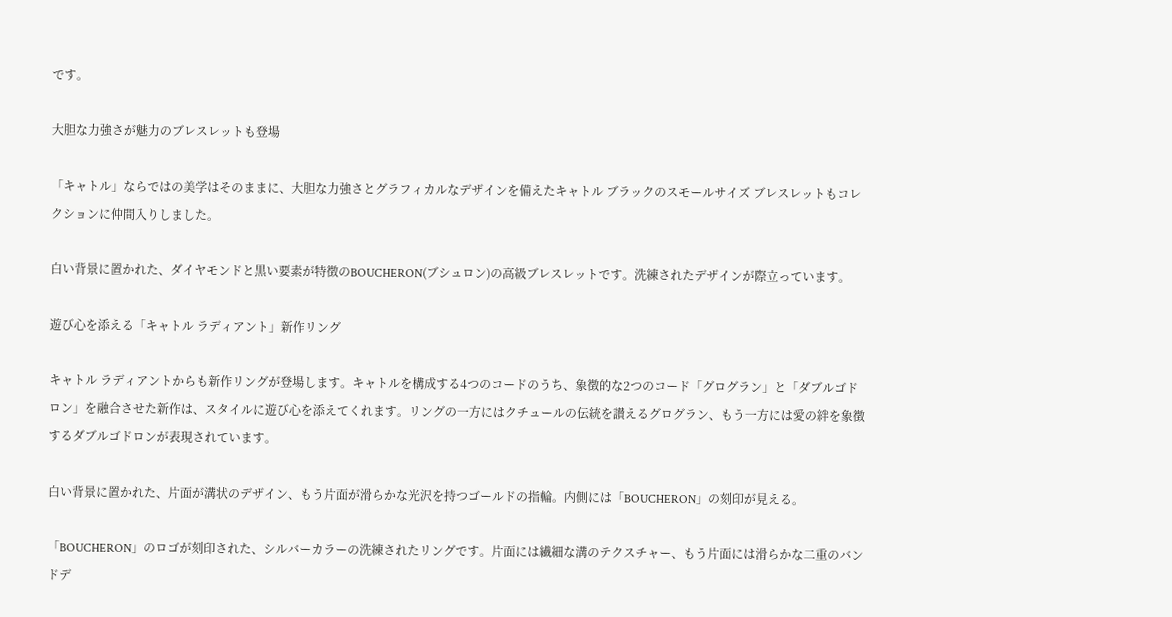です。

大胆な力強さが魅力のブレスレットも登場

「キャトル」ならではの美学はそのままに、大胆な力強さとグラフィカルなデザインを備えたキャトル ブラックのスモールサイズ ブレスレットもコレクションに仲間入りしました。

白い背景に置かれた、ダイヤモンドと黒い要素が特徴のBOUCHERON(ブシュロン)の高級ブレスレットです。洗練されたデザインが際立っています。

遊び心を添える「キャトル ラディアント」新作リング

キャトル ラディアントからも新作リングが登場します。キャトルを構成する4つのコードのうち、象徴的な2つのコード「グログラン」と「ダブルゴドロン」を融合させた新作は、スタイルに遊び心を添えてくれます。リングの一方にはクチュールの伝統を讃えるグログラン、もう一方には愛の絆を象徴するダブルゴドロンが表現されています。

白い背景に置かれた、片面が溝状のデザイン、もう片面が滑らかな光沢を持つゴールドの指輪。内側には「BOUCHERON」の刻印が見える。

「BOUCHERON」のロゴが刻印された、シルバーカラーの洗練されたリングです。片面には繊細な溝のテクスチャー、もう片面には滑らかな二重のバンドデ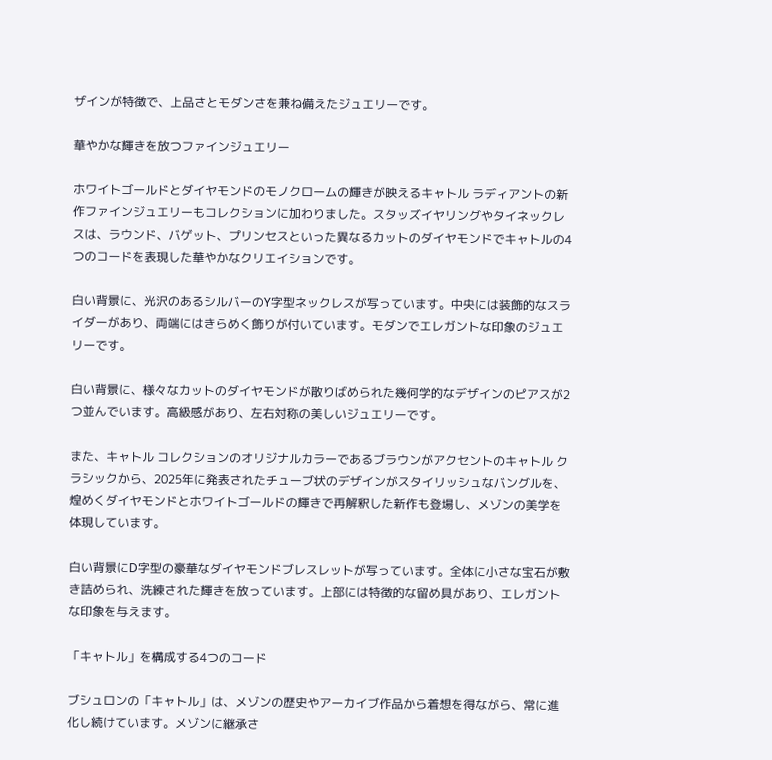ザインが特徴で、上品さとモダンさを兼ね備えたジュエリーです。

華やかな輝きを放つファインジュエリー

ホワイトゴールドとダイヤモンドのモノクロームの輝きが映えるキャトル ラディアントの新作ファインジュエリーもコレクションに加わりました。スタッズイヤリングやタイネックレスは、ラウンド、バゲット、プリンセスといった異なるカットのダイヤモンドでキャトルの4つのコードを表現した華やかなクリエイションです。

白い背景に、光沢のあるシルバーのY字型ネックレスが写っています。中央には装飾的なスライダーがあり、両端にはきらめく飾りが付いています。モダンでエレガントな印象のジュエリーです。

白い背景に、様々なカットのダイヤモンドが散りばめられた幾何学的なデザインのピアスが2つ並んでいます。高級感があり、左右対称の美しいジュエリーです。

また、キャトル コレクションのオリジナルカラーであるブラウンがアクセントのキャトル クラシックから、2025年に発表されたチューブ状のデザインがスタイリッシュなバングルを、煌めくダイヤモンドとホワイトゴールドの輝きで再解釈した新作も登場し、メゾンの美学を体現しています。

白い背景にD字型の豪華なダイヤモンドブレスレットが写っています。全体に小さな宝石が敷き詰められ、洗練された輝きを放っています。上部には特徴的な留め具があり、エレガントな印象を与えます。

「キャトル」を構成する4つのコード

ブシュロンの「キャトル」は、メゾンの歴史やアーカイブ作品から着想を得ながら、常に進化し続けています。メゾンに継承さ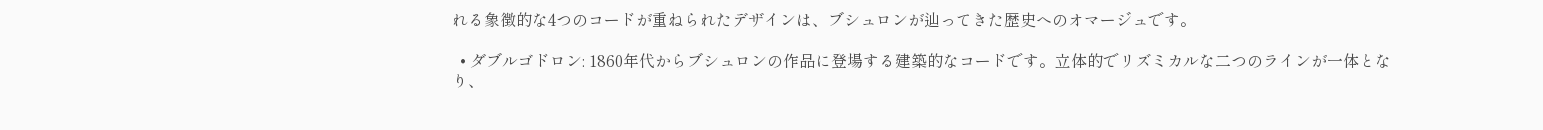れる象徴的な4つのコードが重ねられたデザインは、ブシュロンが辿ってきた歴史へのオマージュです。

  • ダブルゴドロン: 1860年代からブシュロンの作品に登場する建築的なコードです。立体的でリズミカルな二つのラインが一体となり、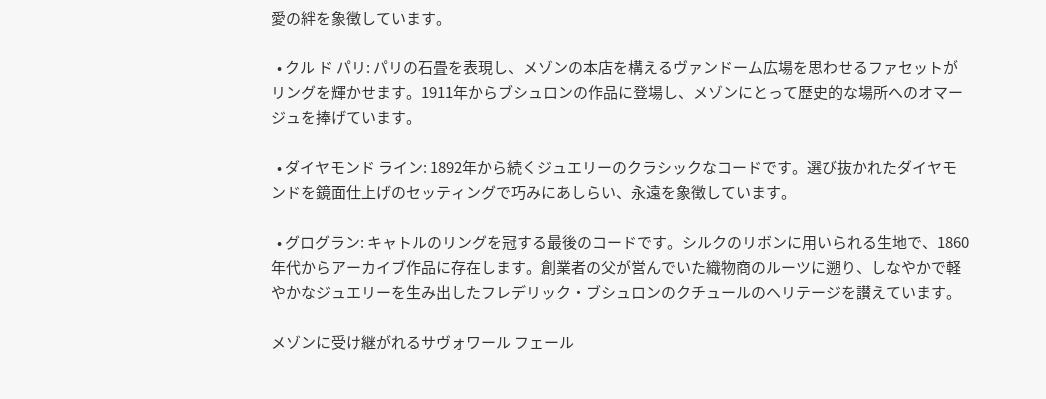愛の絆を象徴しています。

  • クル ド パリ: パリの石畳を表現し、メゾンの本店を構えるヴァンドーム広場を思わせるファセットがリングを輝かせます。1911年からブシュロンの作品に登場し、メゾンにとって歴史的な場所へのオマージュを捧げています。

  • ダイヤモンド ライン: 1892年から続くジュエリーのクラシックなコードです。選び抜かれたダイヤモンドを鏡面仕上げのセッティングで巧みにあしらい、永遠を象徴しています。

  • グログラン: キャトルのリングを冠する最後のコードです。シルクのリボンに用いられる生地で、1860年代からアーカイブ作品に存在します。創業者の父が営んでいた織物商のルーツに遡り、しなやかで軽やかなジュエリーを生み出したフレデリック・ブシュロンのクチュールのヘリテージを讃えています。

メゾンに受け継がれるサヴォワール フェール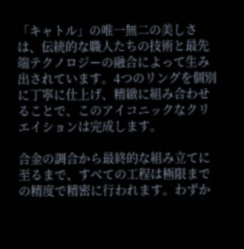「キャトル」の唯一無二の美しさは、伝統的な職人たちの技術と最先端テクノロジーの融合によって生み出されています。4つのリングを個別に丁寧に仕上げ、精緻に組み合わせることで、このアイコニックなクリエイションは完成します。

合金の調合から最終的な組み立てに至るまで、すべての工程は極限までの精度で精密に行われます。わずか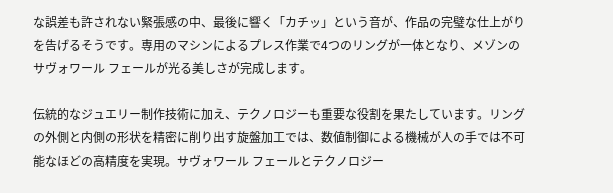な誤差も許されない緊張感の中、最後に響く「カチッ」という音が、作品の完璧な仕上がりを告げるそうです。専用のマシンによるプレス作業で4つのリングが一体となり、メゾンのサヴォワール フェールが光る美しさが完成します。

伝統的なジュエリー制作技術に加え、テクノロジーも重要な役割を果たしています。リングの外側と内側の形状を精密に削り出す旋盤加工では、数値制御による機械が人の手では不可能なほどの高精度を実現。サヴォワール フェールとテクノロジー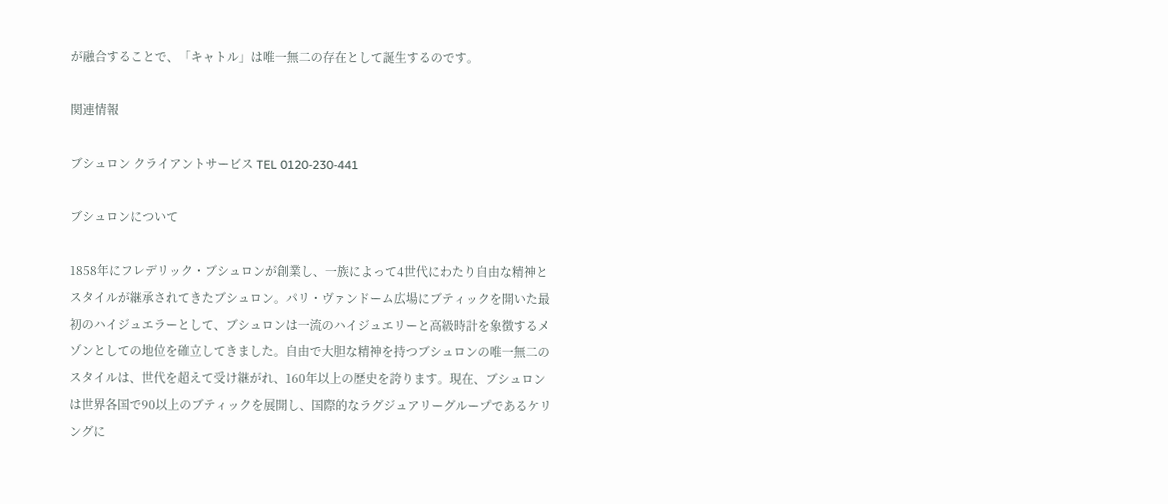が融合することで、「キャトル」は唯一無二の存在として誕生するのです。

関連情報

ブシュロン クライアントサービス TEL 0120-230-441

ブシュロンについて

1858年にフレデリック・ブシュロンが創業し、一族によって4世代にわたり自由な精神とスタイルが継承されてきたブシュロン。パリ・ヴァンドーム広場にブティックを開いた最初のハイジュエラーとして、ブシュロンは一流のハイジュエリーと高級時計を象徴するメゾンとしての地位を確立してきました。自由で大胆な精神を持つブシュロンの唯一無二のスタイルは、世代を超えて受け継がれ、160年以上の歴史を誇ります。現在、ブシュロンは世界各国で90以上のブティックを展開し、国際的なラグジュアリーグループであるケリングに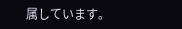属しています。